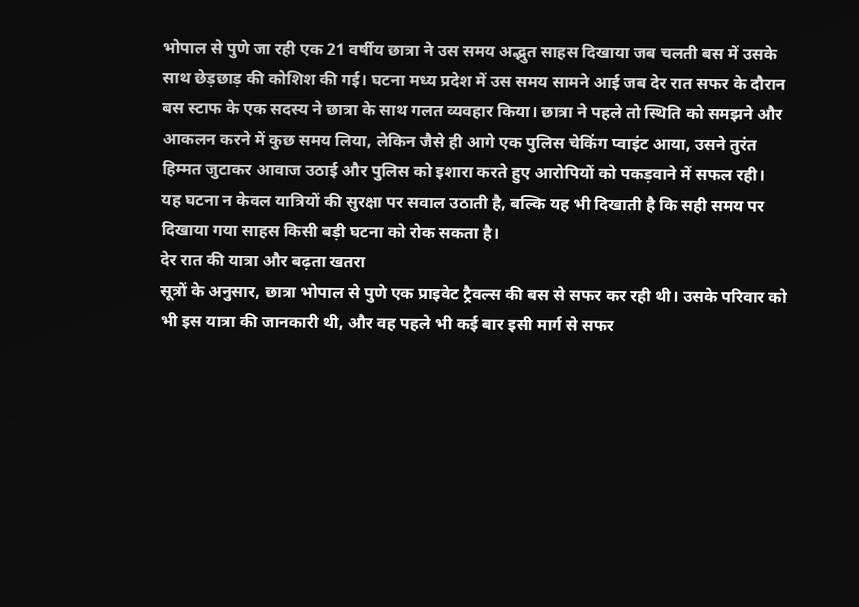भोपाल से पुणे जा रही एक 21 वर्षीय छात्रा ने उस समय अद्भुत साहस दिखाया जब चलती बस में उसके साथ छेड़छाड़ की कोशिश की गई। घटना मध्य प्रदेश में उस समय सामने आई जब देर रात सफर के दौरान बस स्टाफ के एक सदस्य ने छात्रा के साथ गलत व्यवहार किया। छात्रा ने पहले तो स्थिति को समझने और आकलन करने में कुछ समय लिया, लेकिन जैसे ही आगे एक पुलिस चेकिंग प्वाइंट आया, उसने तुरंत हिम्मत जुटाकर आवाज उठाई और पुलिस को इशारा करते हुए आरोपियों को पकड़वाने में सफल रही।
यह घटना न केवल यात्रियों की सुरक्षा पर सवाल उठाती है, बल्कि यह भी दिखाती है कि सही समय पर दिखाया गया साहस किसी बड़ी घटना को रोक सकता है।
देर रात की यात्रा और बढ़ता खतरा
सूत्रों के अनुसार, छात्रा भोपाल से पुणे एक प्राइवेट ट्रैवल्स की बस से सफर कर रही थी। उसके परिवार को भी इस यात्रा की जानकारी थी, और वह पहले भी कई बार इसी मार्ग से सफर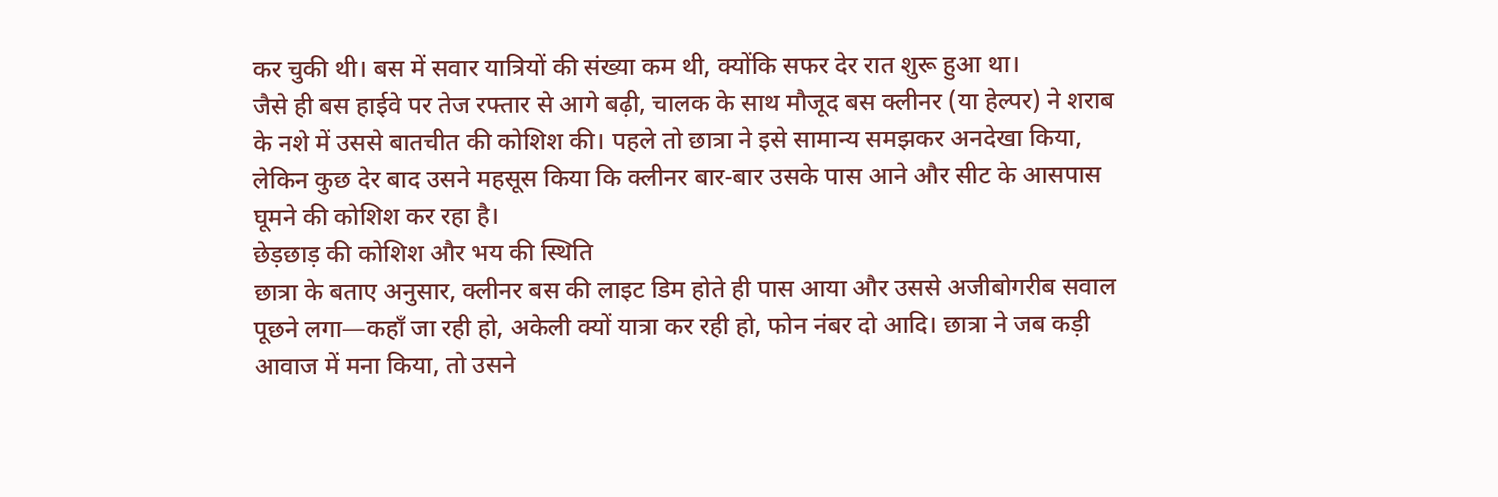कर चुकी थी। बस में सवार यात्रियों की संख्या कम थी, क्योंकि सफर देर रात शुरू हुआ था।
जैसे ही बस हाईवे पर तेज रफ्तार से आगे बढ़ी, चालक के साथ मौजूद बस क्लीनर (या हेल्पर) ने शराब के नशे में उससे बातचीत की कोशिश की। पहले तो छात्रा ने इसे सामान्य समझकर अनदेखा किया, लेकिन कुछ देर बाद उसने महसूस किया कि क्लीनर बार-बार उसके पास आने और सीट के आसपास घूमने की कोशिश कर रहा है।
छेड़छाड़ की कोशिश और भय की स्थिति
छात्रा के बताए अनुसार, क्लीनर बस की लाइट डिम होते ही पास आया और उससे अजीबोगरीब सवाल पूछने लगा—कहाँ जा रही हो, अकेली क्यों यात्रा कर रही हो, फोन नंबर दो आदि। छात्रा ने जब कड़ी आवाज में मना किया, तो उसने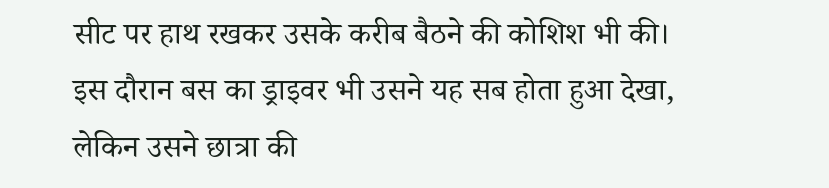सीट पर हाथ रखकर उसके करीब बैठने की कोशिश भी की।
इस दौरान बस का ड्राइवर भी उसने यह सब होता हुआ देखा, लेकिन उसने छात्रा की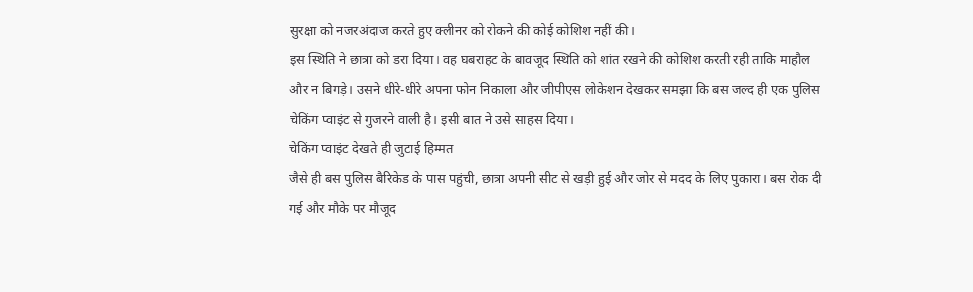सुरक्षा को नजरअंदाज करते हुए क्लीनर को रोकने की कोई कोशिश नहीं की।
इस स्थिति ने छात्रा को डरा दिया। वह घबराहट के बावजूद स्थिति को शांत रखने की कोशिश करती रही ताकि माहौल और न बिगड़े। उसने धीरे-धीरे अपना फोन निकाला और जीपीएस लोकेशन देखकर समझा कि बस जल्द ही एक पुलिस चेकिंग प्वाइंट से गुजरने वाली है। इसी बात ने उसे साहस दिया।
चेकिंग प्वाइंट देखते ही जुटाई हिम्मत
जैसे ही बस पुलिस बैरिकेड के पास पहुंची, छात्रा अपनी सीट से खड़ी हुई और जोर से मदद के लिए पुकारा। बस रोक दी गई और मौके पर मौजूद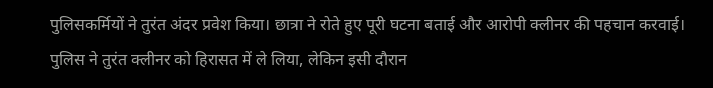पुलिसकर्मियों ने तुरंत अंदर प्रवेश किया। छात्रा ने रोते हुए पूरी घटना बताई और आरोपी क्लीनर की पहचान करवाई।
पुलिस ने तुरंत क्लीनर को हिरासत में ले लिया, लेकिन इसी दौरान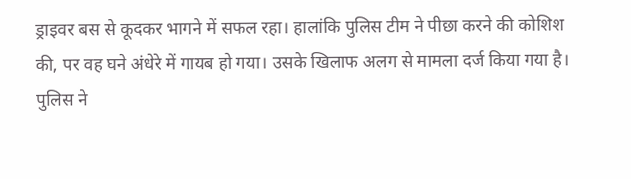ड्राइवर बस से कूदकर भागने में सफल रहा। हालांकि पुलिस टीम ने पीछा करने की कोशिश की, पर वह घने अंधेरे में गायब हो गया। उसके खिलाफ अलग से मामला दर्ज किया गया है।
पुलिस ने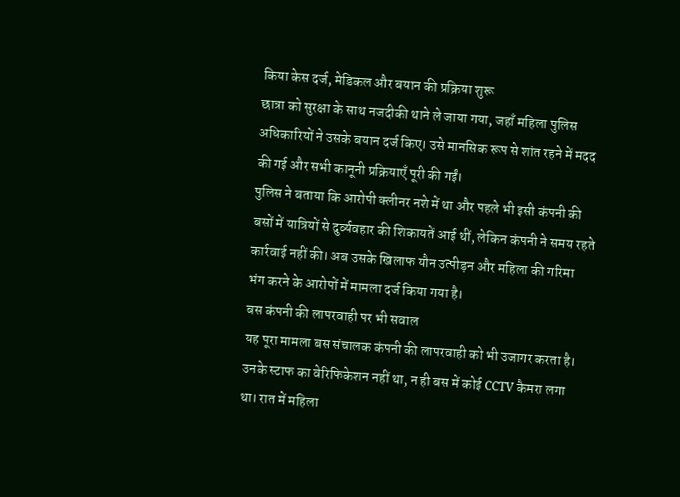किया केस दर्ज, मेडिकल और बयान की प्रक्रिया शुरू
छात्रा को सुरक्षा के साथ नजदीकी थाने ले जाया गया, जहाँ महिला पुलिस अधिकारियों ने उसके बयान दर्ज किए। उसे मानसिक रूप से शांत रहने में मदद की गई और सभी कानूनी प्रक्रियाएँ पूरी की गईं।
पुलिस ने बताया कि आरोपी क्लीनर नशे में था और पहले भी इसी कंपनी की बसों में यात्रियों से दुर्व्यवहार की शिकायतें आई थीं, लेकिन कंपनी ने समय रहते कार्रवाई नहीं की। अब उसके खिलाफ यौन उत्पीड़न और महिला की गरिमा भंग करने के आरोपों में मामला दर्ज किया गया है।
बस कंपनी की लापरवाही पर भी सवाल
यह पूरा मामला बस संचालक कंपनी की लापरवाही को भी उजागर करता है। उनके स्टाफ का वेरिफिकेशन नहीं था, न ही बस में कोई CCTV कैमरा लगा था। रात में महिला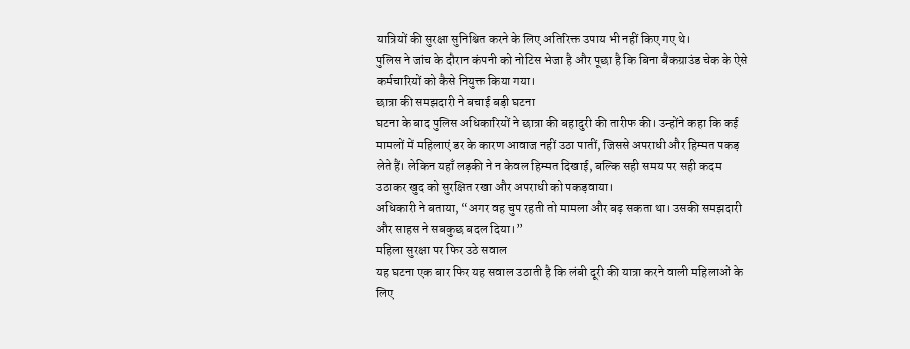यात्रियों की सुरक्षा सुनिश्चित करने के लिए अतिरिक्त उपाय भी नहीं किए गए थे।
पुलिस ने जांच के दौरान कंपनी को नोटिस भेजा है और पूछा है कि बिना बैकग्राउंड चेक के ऐसे कर्मचारियों को कैसे नियुक्त किया गया।
छात्रा की समझदारी ने बचाई बड़ी घटना
घटना के बाद पुलिस अधिकारियों ने छात्रा की बहादुरी की तारीफ की। उन्होंने कहा कि कई मामलों में महिलाएं डर के कारण आवाज नहीं उठा पातीं, जिससे अपराधी और हिम्मत पकड़ लेते हैं। लेकिन यहाँ लड़की ने न केवल हिम्मत दिखाई, बल्कि सही समय पर सही कदम उठाकर खुद को सुरक्षित रखा और अपराधी को पकड़वाया।
अधिकारी ने बताया, “अगर वह चुप रहती तो मामला और बढ़ सकता था। उसकी समझदारी और साहस ने सबकुछ बदल दिया।”
महिला सुरक्षा पर फिर उठे सवाल
यह घटना एक बार फिर यह सवाल उठाती है कि लंबी दूरी की यात्रा करने वाली महिलाओं के लिए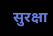सुरक्षा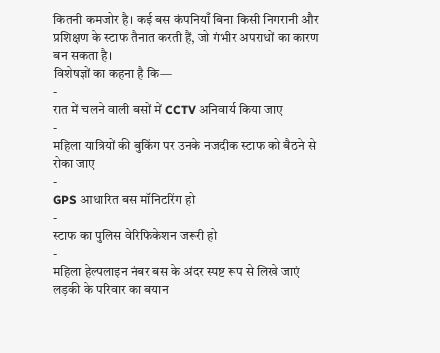कितनी कमजोर है। कई बस कंपनियाँ बिना किसी निगरानी और प्रशिक्षण के स्टाफ तैनात करती हैं, जो गंभीर अपराधों का कारण बन सकता है।
विशेषज्ञों का कहना है कि—
-
रात में चलने वाली बसों में CCTV अनिवार्य किया जाए
-
महिला यात्रियों की बुकिंग पर उनके नजदीक स्टाफ को बैठने से रोका जाए
-
GPS आधारित बस मॉनिटरिंग हो
-
स्टाफ का पुलिस वेरिफिकेशन जरूरी हो
-
महिला हेल्पलाइन नंबर बस के अंदर स्पष्ट रूप से लिखे जाएं
लड़की के परिवार का बयान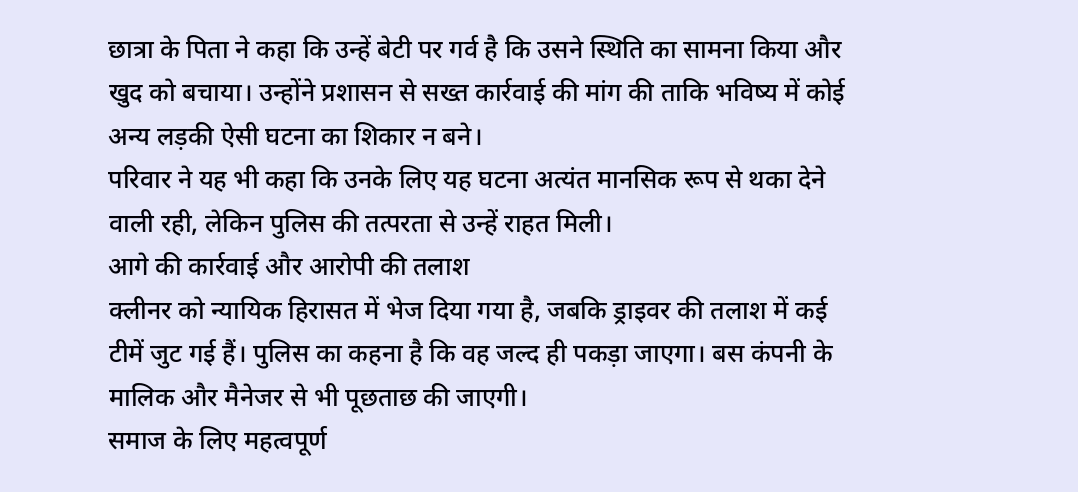छात्रा के पिता ने कहा कि उन्हें बेटी पर गर्व है कि उसने स्थिति का सामना किया और खुद को बचाया। उन्होंने प्रशासन से सख्त कार्रवाई की मांग की ताकि भविष्य में कोई अन्य लड़की ऐसी घटना का शिकार न बने।
परिवार ने यह भी कहा कि उनके लिए यह घटना अत्यंत मानसिक रूप से थका देने वाली रही, लेकिन पुलिस की तत्परता से उन्हें राहत मिली।
आगे की कार्रवाई और आरोपी की तलाश
क्लीनर को न्यायिक हिरासत में भेज दिया गया है, जबकि ड्राइवर की तलाश में कई टीमें जुट गई हैं। पुलिस का कहना है कि वह जल्द ही पकड़ा जाएगा। बस कंपनी के मालिक और मैनेजर से भी पूछताछ की जाएगी।
समाज के लिए महत्वपूर्ण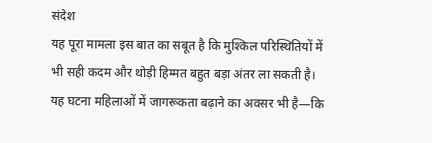संदेश
यह पूरा मामला इस बात का सबूत है कि मुश्किल परिस्थितियों में भी सही कदम और थोड़ी हिम्मत बहुत बड़ा अंतर ला सकती है। यह घटना महिलाओं में जागरूकता बढ़ाने का अवसर भी है—कि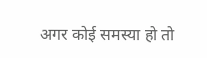अगर कोई समस्या हो तो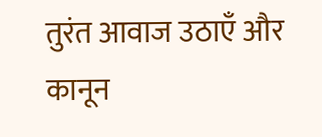तुरंत आवाज उठाएँ और कानून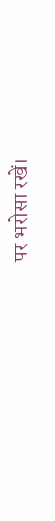पर भरोसा रखें।